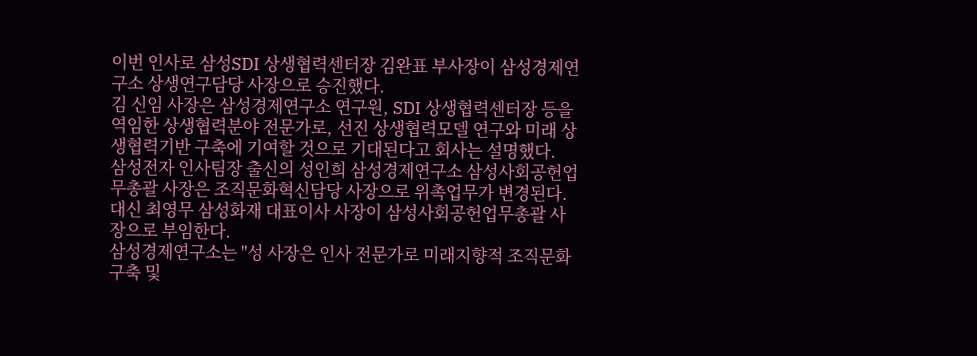이번 인사로 삼성SDI 상생협력센터장 김완표 부사장이 삼성경제연구소 상생연구담당 사장으로 승진했다.
김 신임 사장은 삼성경제연구소 연구원, SDI 상생협력센터장 등을 역임한 상생협력분야 전문가로, 선진 상생협력모델 연구와 미래 상생협력기반 구축에 기여할 것으로 기대된다고 회사는 설명했다.
삼성전자 인사팀장 출신의 성인희 삼성경제연구소 삼성사회공헌업무총괄 사장은 조직문화혁신담당 사장으로 위촉업무가 변경된다.
대신 최영무 삼성화재 대표이사 사장이 삼성사회공헌업무총괄 사장으로 부임한다.
삼성경제연구소는 "성 사장은 인사 전문가로 미래지향적 조직문화 구축 및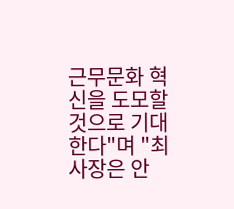근무문화 혁신을 도모할 것으로 기대한다"며 "최 사장은 안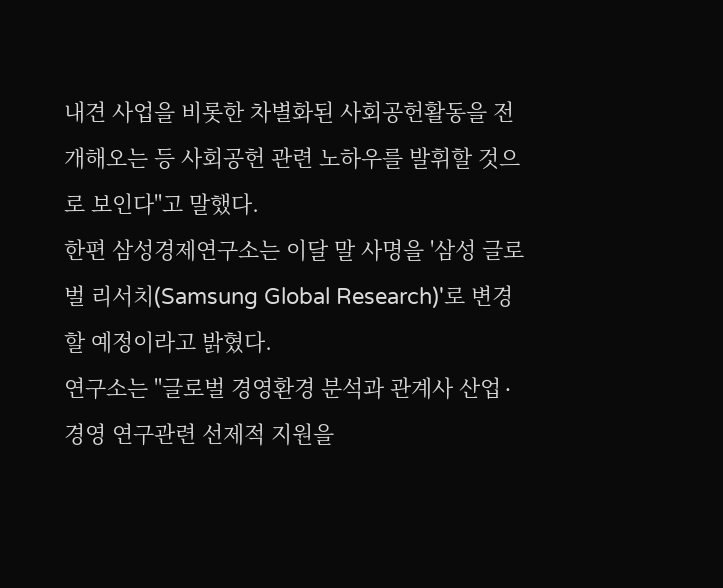내견 사업을 비롯한 차별화된 사회공헌활동을 전개해오는 등 사회공헌 관련 노하우를 발휘할 것으로 보인다"고 말했다.
한편 삼성경제연구소는 이달 말 사명을 '삼성 글로벌 리서치(Samsung Global Research)'로 변경할 예정이라고 밝혔다.
연구소는 "글로벌 경영환경 분석과 관계사 산업∙경영 연구관련 선제적 지원을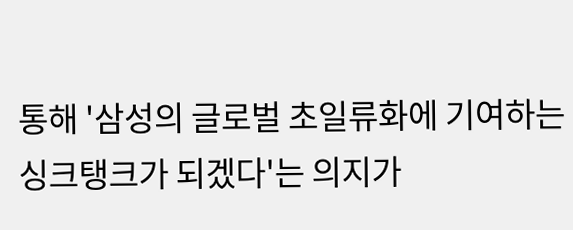통해 '삼성의 글로벌 초일류화에 기여하는 싱크탱크가 되겠다'는 의지가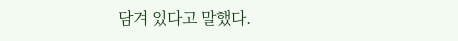담겨 있다고 말했다.